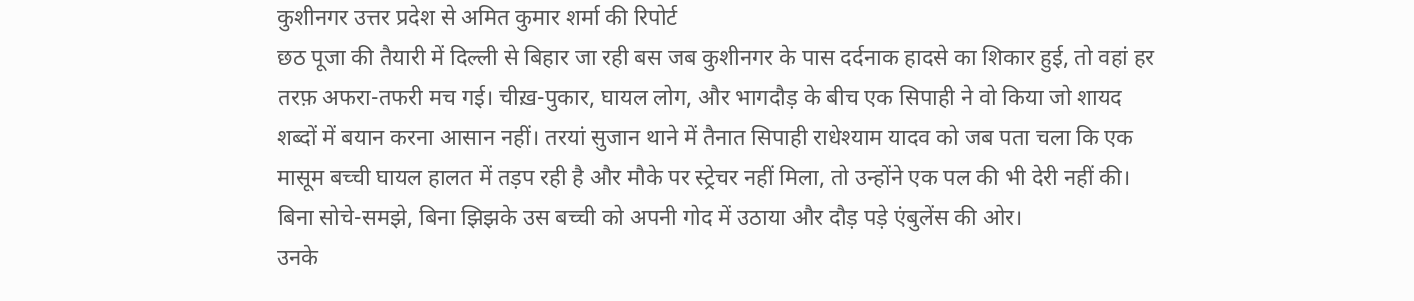कुशीनगर उत्तर प्रदेश से अमित कुमार शर्मा की रिपोर्ट
छठ पूजा की तैयारी में दिल्ली से बिहार जा रही बस जब कुशीनगर के पास दर्दनाक हादसे का शिकार हुई, तो वहां हर तरफ़ अफरा-तफरी मच गई। चीख़-पुकार, घायल लोग, और भागदौड़ के बीच एक सिपाही ने वो किया जो शायद शब्दों में बयान करना आसान नहीं। तरयां सुजान थाने में तैनात सिपाही राधेश्याम यादव को जब पता चला कि एक मासूम बच्ची घायल हालत में तड़प रही है और मौके पर स्ट्रेचर नहीं मिला, तो उन्होंने एक पल की भी देरी नहीं की। बिना सोचे-समझे, बिना झिझके उस बच्ची को अपनी गोद में उठाया और दौड़ पड़े एंबुलेंस की ओर।
उनके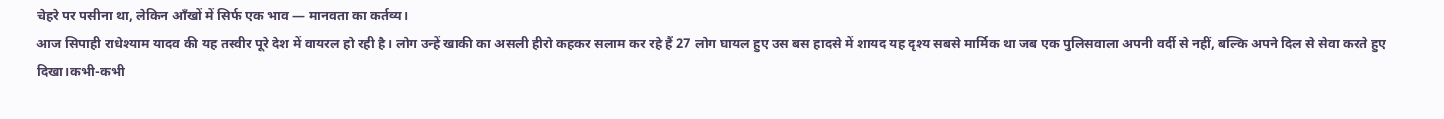चेहरे पर पसीना था, लेकिन आँखों में सिर्फ एक भाव — मानवता का कर्तव्य।
आज सिपाही राधेश्याम यादव की यह तस्वीर पूरे देश में वायरल हो रही है। लोग उन्हें खाकी का असली हीरो कहकर सलाम कर रहे हैं 27 लोग घायल हुए उस बस हादसे में शायद यह दृश्य सबसे मार्मिक था जब एक पुलिसवाला अपनी वर्दी से नहीं, बल्कि अपने दिल से सेवा करते हुए दिखा।कभी-कभी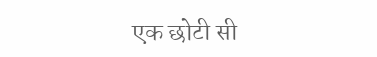एक छोटी सी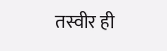तस्वीर ही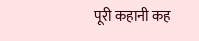पूरी कहानी कह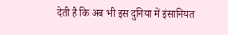देती है कि अब भी इस दुनिया में इंसानियत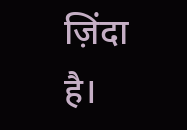ज़िंदा है।